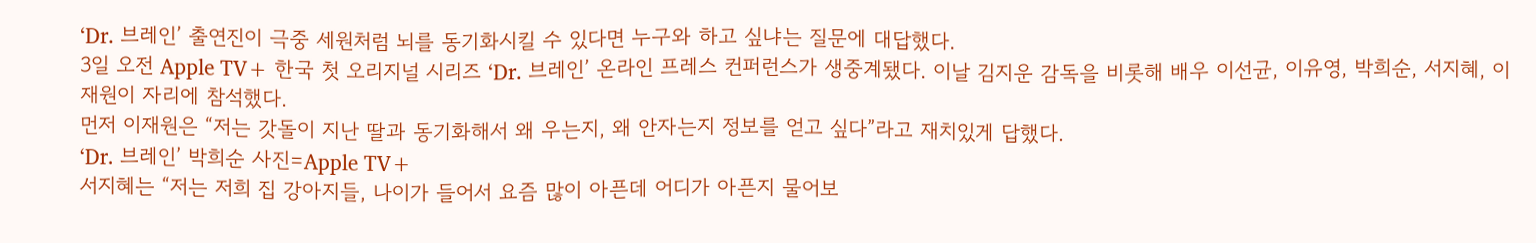‘Dr. 브레인’ 출연진이 극중 세원처럼 뇌를 동기화시킬 수 있다면 누구와 하고 싶냐는 질문에 대답했다.
3일 오전 Apple TV+ 한국 첫 오리지널 시리즈 ‘Dr. 브레인’ 온라인 프레스 컨퍼런스가 생중계됐다. 이날 김지운 감독을 비롯해 배우 이선균, 이유영, 박희순, 서지혜, 이재원이 자리에 참석했다.
먼저 이재원은 “저는 갓돌이 지난 딸과 동기화해서 왜 우는지, 왜 안자는지 정보를 얻고 싶다”라고 재치있게 답했다.
‘Dr. 브레인’ 박희순 사진=Apple TV+
서지혜는 “저는 저희 집 강아지들, 나이가 들어서 요즘 많이 아픈데 어디가 아픈지 물어보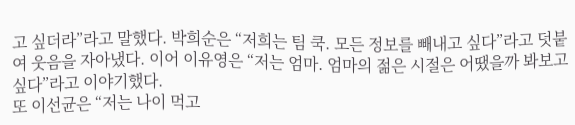고 싶더라”라고 말했다. 박희순은 “저희는 팀 쿡. 모든 정보를 빼내고 싶다”라고 덧붙여 웃음을 자아냈다. 이어 이유영은 “저는 엄마. 엄마의 젊은 시절은 어땠을까 봐보고 싶다”라고 이야기했다.
또 이선균은 “저는 나이 먹고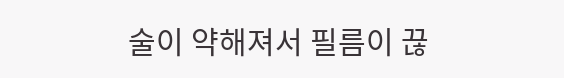술이 약해져서 필름이 끊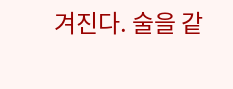겨진다. 술을 같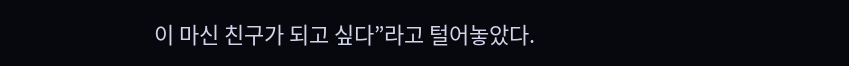이 마신 친구가 되고 싶다”라고 털어놓았다.